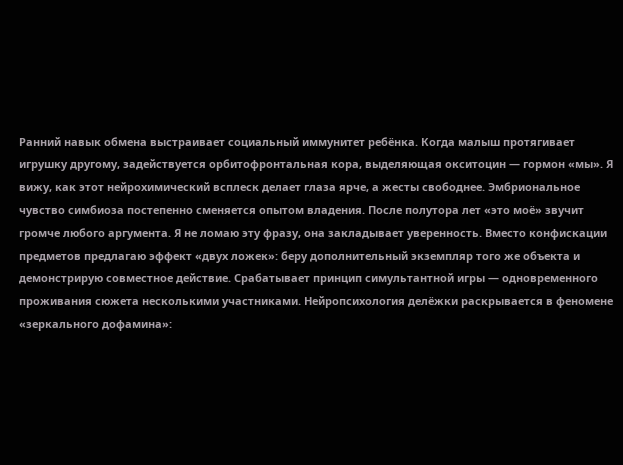Ранний навык обмена выстраивает социальный иммунитет ребёнка. Когда малыш протягивает игрушку другому, задействуется орбитофронтальная кора, выделяющая окситоцин — гормон «мы». Я вижу, как этот нейрохимический всплеск делает глаза ярче, а жесты свободнее. Эмбриональное чувство симбиоза постепенно сменяется опытом владения. После полутора лет «это моё» звучит громче любого аргумента. Я не ломаю эту фразу, она закладывает уверенность. Вместо конфискации предметов предлагаю эффект «двух ложек»: беру дополнительный экземпляр того же объекта и демонстрирую совместное действие. Срабатывает принцип симультантной игры — одновременного проживания сюжета несколькими участниками. Нейропсихология делёжки раскрывается в феномене «зеркального дофамина»: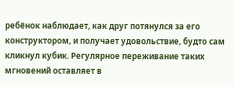ребёнок наблюдает, как друг потянулся за его конструктором, и получает удовольствие, будто сам кликнул кубик. Регулярное переживание таких мгновений оставляет в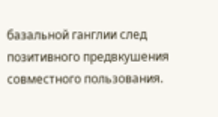базальной ганглии след позитивного предвкушения совместного пользования.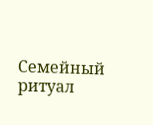Семейный ритуал